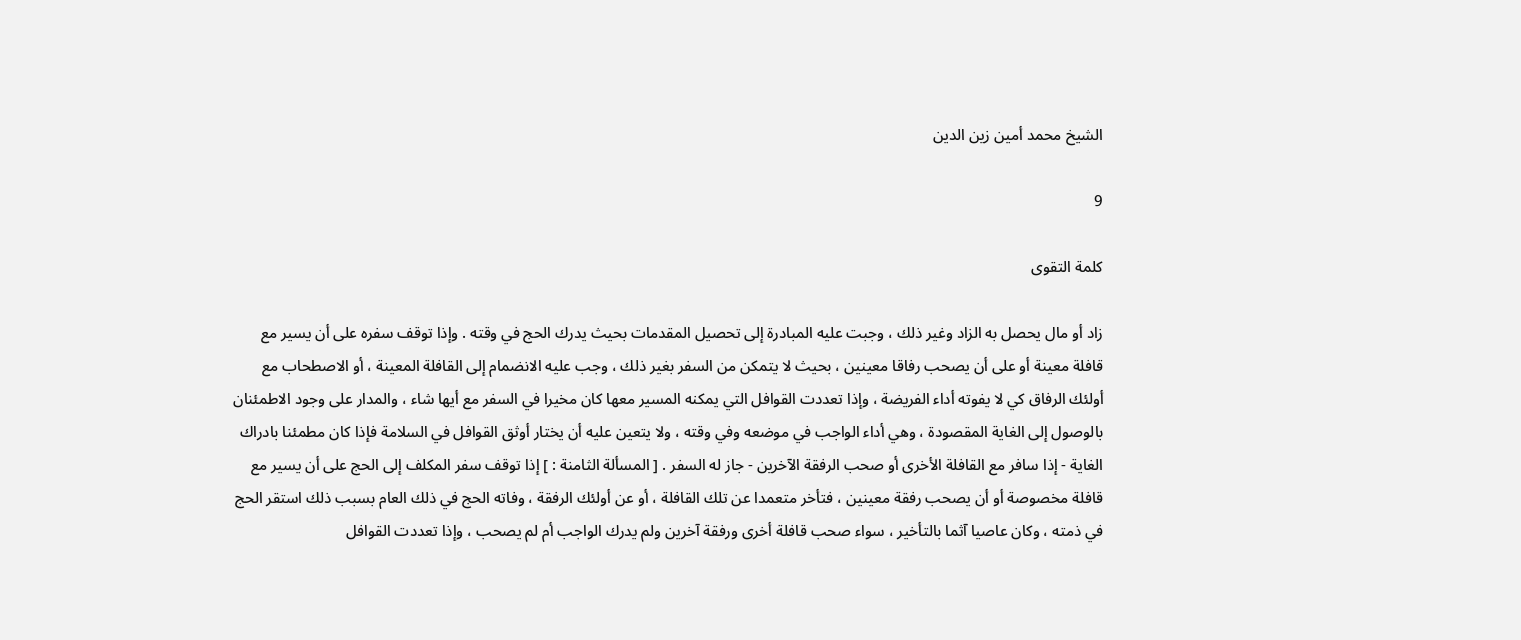الشيخ محمد أمين زين الدين

9

كلمة التقوى

زاد أو مال يحصل به الزاد وغير ذلك ، وجبت عليه المبادرة إلى تحصيل المقدمات بحيث يدرك الحج في وقته . وإذا توقف سفره على أن يسير مع قافلة معينة أو على أن يصحب رفاقا معينين ، بحيث لا يتمكن من السفر بغير ذلك ، وجب عليه الانضمام إلى القافلة المعينة ، أو الاصطحاب مع أولئك الرفاق كي لا يفوته أداء الفريضة ، وإذا تعددت القوافل التي يمكنه المسير معها كان مخيرا في السفر مع أيها شاء ، والمدار على وجود الاطمئنان بالوصول إلى الغاية المقصودة ، وهي أداء الواجب في موضعه وفي وقته ، ولا يتعين عليه أن يختار أوثق القوافل في السلامة فإذا كان مطمئنا بادراك الغاية - إذا سافر مع القافلة الأخرى أو صحب الرفقة الآخرين - جاز له السفر . [ المسألة الثامنة : ] إذا توقف سفر المكلف إلى الحج على أن يسير مع قافلة مخصوصة أو أن يصحب رفقة معينين ، فتأخر متعمدا عن تلك القافلة ، أو عن أولئك الرفقة ، وفاته الحج في ذلك العام بسبب ذلك استقر الحج في ذمته ، وكان عاصيا آثما بالتأخير ، سواء صحب قافلة أخرى ورفقة آخرين ولم يدرك الواجب أم لم يصحب ، وإذا تعددت القوافل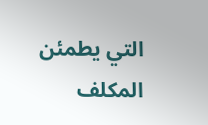التي يطمئن المكلف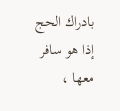بادراك الحج إذا هو سافر معها ،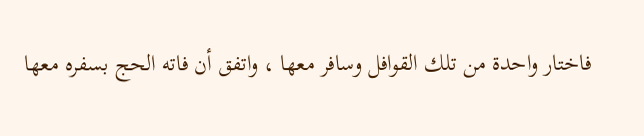فاختار واحدة من تلك القوافل وسافر معها ، واتفق أن فاته الحج بسفره معها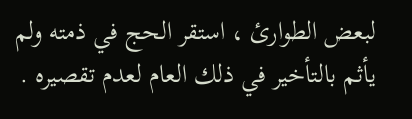لبعض الطوارئ ، استقر الحج في ذمته ولم يأثم بالتأخير في ذلك العام لعدم تقصيره .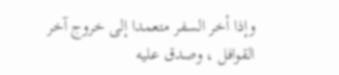وإذا أخر السفر متعمدا إلى خروج آخر القوافل ، وصدق عليه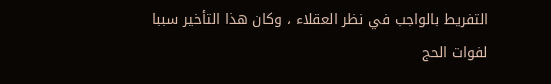التفريط بالواجب في نظر العقلاء ، وكان هذا التأخير سببا لفوات الحج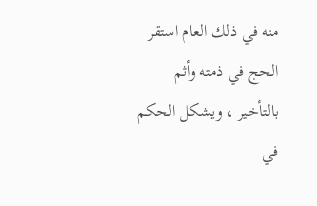منه في ذلك العام استقر الحج في ذمته وأثم بالتأخير ، ويشكل الحكم في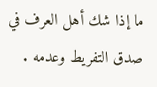ما إذا شك أهل العرف في صدق التفريط وعدمه .